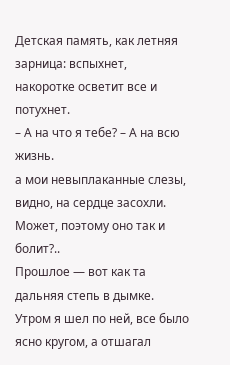Детская память, как летняя зарница: вспыхнет, накоротке осветит все и потухнет.
– А на что я тебе? – А на всю жизнь.
а мои невыплаканные слезы, видно, на сердце засохли. Может, поэтому оно так и болит?..
Прошлое — вот как та дальняя степь в дымке. Утром я шел по ней, все было ясно кругом, а отшагал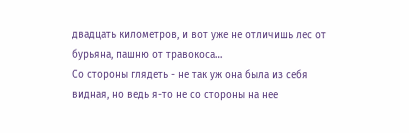двадцать километров, и вот уже не отличишь лес от бурьяна, пашню от травокоса…
Со стороны глядеть - не так уж она была из себя видная, но ведь я-то не со стороны на нее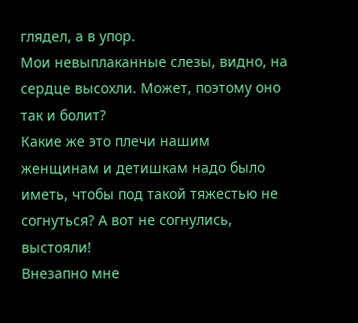глядел, а в упор.
Мои невыплаканные слезы, видно, на сердце высохли. Может, поэтому оно так и болит?
Какие же это плечи нашим женщинам и детишкам надо было иметь, чтобы под такой тяжестью не согнуться? А вот не согнулись, выстояли!
Внезапно мне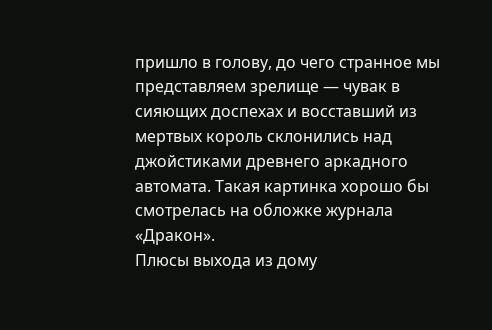пришло в голову, до чего странное мы представляем зрелище — чувак в сияющих доспехах и восставший из мертвых король склонились над джойстиками древнего аркадного автомата. Такая картинка хорошо бы смотрелась на обложке журнала «Дракон».
Плюсы выхода из дому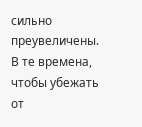сильно преувеличены.
В те времена, чтобы убежать от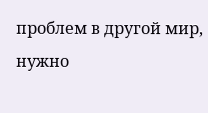проблем в другой мир, нужно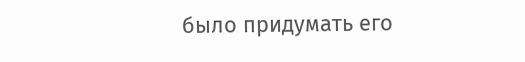было придумать его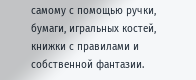самому с помощью ручки, бумаги, игральных костей, книжки с правилами и собственной фантазии.